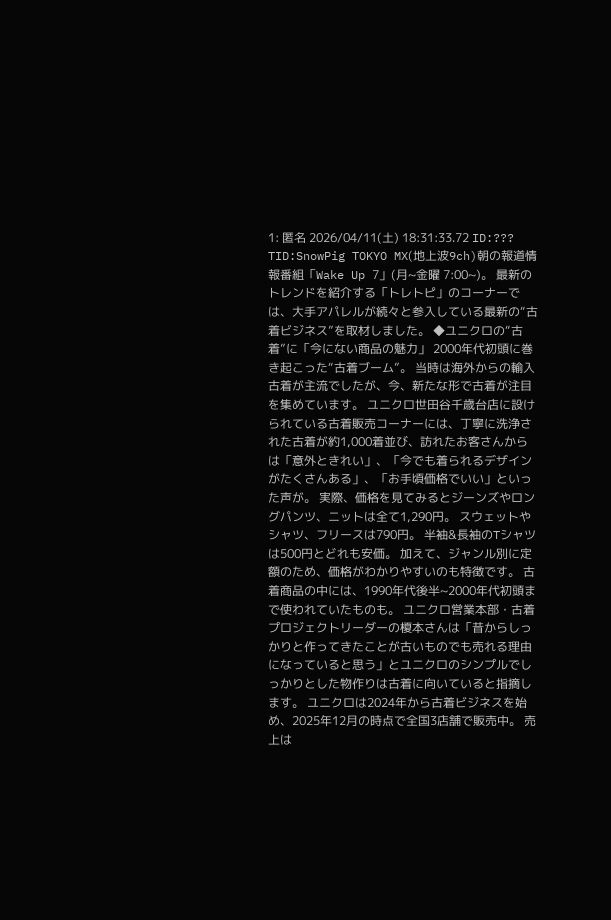1: 匿名 2026/04/11(土) 18:31:33.72 ID:??? TID:SnowPig TOKYO MX(地上波9ch)朝の報道情報番組「Wake Up 7」(月~金曜 7:00~)。 最新のトレンドを紹介する「トレトピ」のコーナーでは、大手アパレルが続々と参入している最新の“古着ビジネス”を取材しました。 ◆ユニクロの“古着”に「今にない商品の魅力」 2000年代初頭に巻き起こった“古着ブーム”。 当時は海外からの輸入古着が主流でしたが、今、新たな形で古着が注目を集めています。 ユニクロ世田谷千歳台店に設けられている古着販売コーナーには、丁寧に洗浄された古着が約1,000着並び、訪れたお客さんからは「意外ときれい」、「今でも着られるデザインがたくさんある」、「お手頃価格でいい」といった声が。 実際、価格を見てみるとジーンズやロングパンツ、ニットは全て1,290円。 スウェットやシャツ、フリースは790円。 半袖&長袖のTシャツは500円とどれも安価。 加えて、ジャンル別に定額のため、価格がわかりやすいのも特徴です。 古着商品の中には、1990年代後半~2000年代初頭まで使われていたものも。 ユニクロ営業本部・古着プロジェクトリーダーの榎本さんは「昔からしっかりと作ってきたことが古いものでも売れる理由になっていると思う」とユニクロのシンプルでしっかりとした物作りは古着に向いていると指摘します。 ユニクロは2024年から古着ビジネスを始め、2025年12月の時点で全国3店舗で販売中。 売上は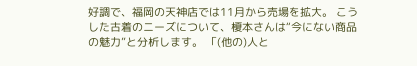好調で、福岡の天神店では11月から売場を拡大。 こうした古着のニーズについて、榎本さんは“今にない商品の魅力”と分析します。 「(他の)人と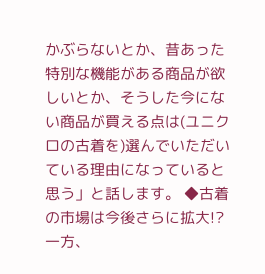かぶらないとか、昔あった特別な機能がある商品が欲しいとか、そうした今にない商品が買える点は(ユニクロの古着を)選んでいただいている理由になっていると思う」と話します。 ◆古着の市場は今後さらに拡大!? 一方、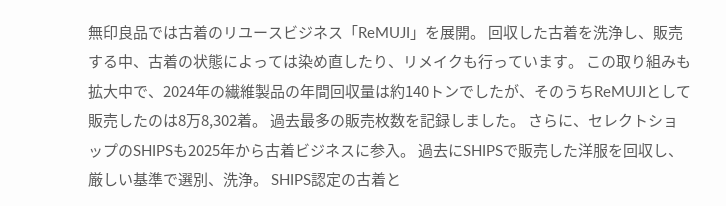無印良品では古着のリユースビジネス「ReMUJI」を展開。 回収した古着を洗浄し、販売する中、古着の状態によっては染め直したり、リメイクも行っています。 この取り組みも拡大中で、2024年の繊維製品の年間回収量は約140トンでしたが、そのうちReMUJIとして販売したのは8万8,302着。 過去最多の販売枚数を記録しました。 さらに、セレクトショップのSHIPSも2025年から古着ビジネスに参入。 過去にSHIPSで販売した洋服を回収し、厳しい基準で選別、洗浄。 SHIPS認定の古着と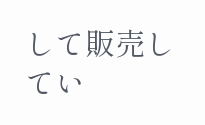して販売してい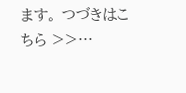ます。 つづきはこちら >>…